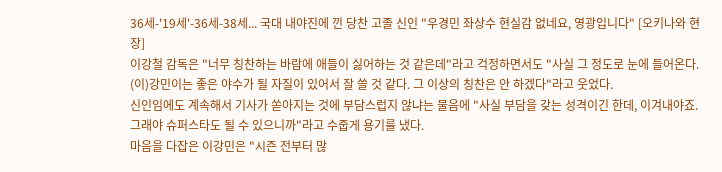36세-'19세'-36세-38세... 국대 내야진에 낀 당찬 고졸 신인 "우경민 좌상수 현실감 없네요, 영광입니다" [오키나와 현장]
이강철 감독은 "너무 칭찬하는 바람에 애들이 싫어하는 것 같은데"라고 걱정하면서도 "사실 그 정도로 눈에 들어온다. (이)강민이는 좋은 야수가 될 자질이 있어서 잘 쓸 것 같다. 그 이상의 칭찬은 안 하겠다"라고 웃었다.
신인임에도 계속해서 기사가 쏟아지는 것에 부담스럽지 않냐는 물음에 "사실 부담을 갖는 성격이긴 한데, 이겨내야죠. 그래야 슈퍼스타도 될 수 있으니까"라고 수줍게 용기를 냈다.
마음을 다잡은 이강민은 "시즌 전부터 많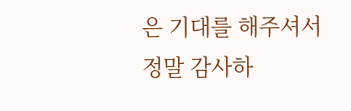은 기대를 해주셔서 정말 감사하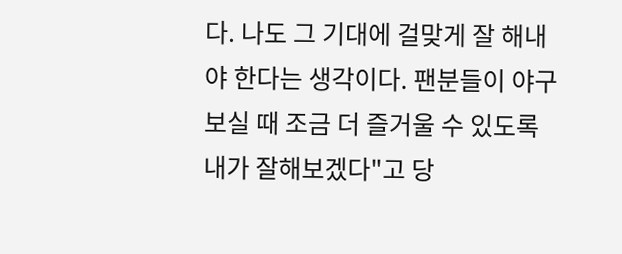다. 나도 그 기대에 걸맞게 잘 해내야 한다는 생각이다. 팬분들이 야구 보실 때 조금 더 즐거울 수 있도록 내가 잘해보겠다"고 당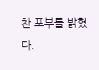찬 포부를 밝혔다.